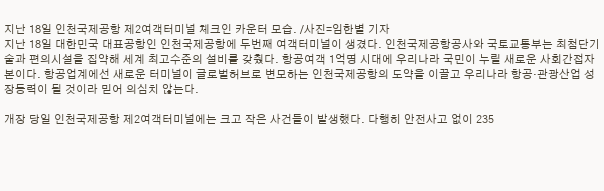지난 18일 인천국제공항 제2여객터미널 체크인 카운터 모습. /사진=임한별 기자
지난 18일 대한민국 대표공항인 인천국제공항에 두번째 여객터미널이 생겼다. 인천국제공항공사와 국토교통부는 최첨단기술과 편의시설을 집약해 세계 최고수준의 설비를 갖췄다. 항공여객 1억명 시대에 우리나라 국민이 누릴 새로운 사회간접자본이다. 항공업계에선 새로운 터미널이 글로벌허브로 변모하는 인천국제공항의 도약을 이끌고 우리나라 항공·관광산업 성장동력이 될 것이라 믿어 의심치 않는다.

개장 당일 인천국제공항 제2여객터미널에는 크고 작은 사건들이 발생했다. 다행히 안전사고 없이 235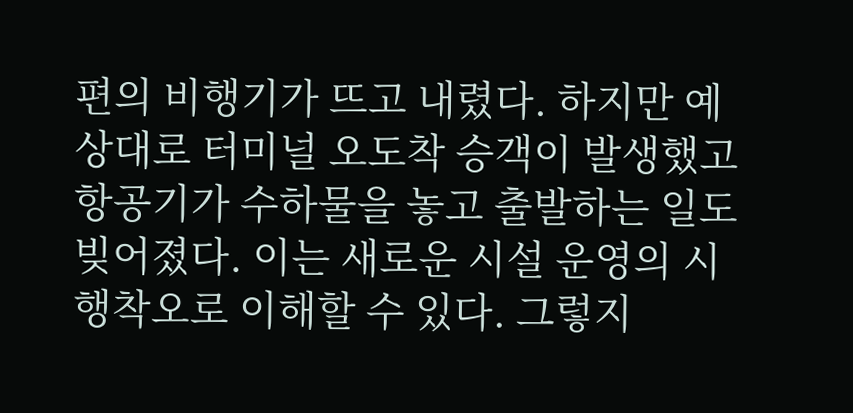편의 비행기가 뜨고 내렸다. 하지만 예상대로 터미널 오도착 승객이 발생했고 항공기가 수하물을 놓고 출발하는 일도 빚어졌다. 이는 새로운 시설 운영의 시행착오로 이해할 수 있다. 그렇지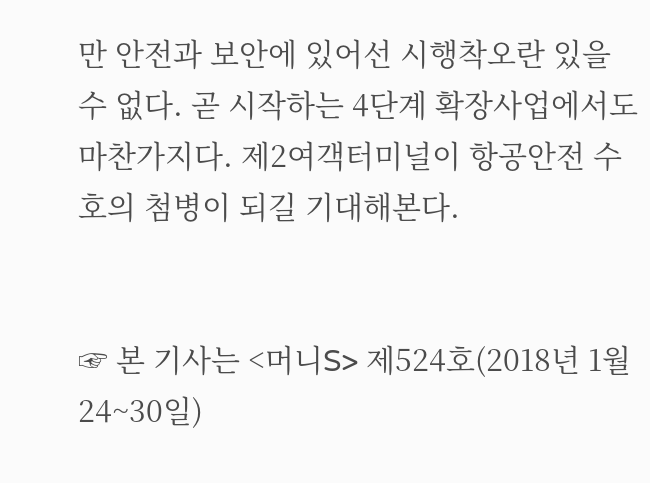만 안전과 보안에 있어선 시행착오란 있을 수 없다. 곧 시작하는 4단계 확장사업에서도 마찬가지다. 제2여객터미널이 항공안전 수호의 첨병이 되길 기대해본다.


☞ 본 기사는 <머니S> 제524호(2018년 1월24~30일)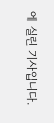에 실린 기사입니다.